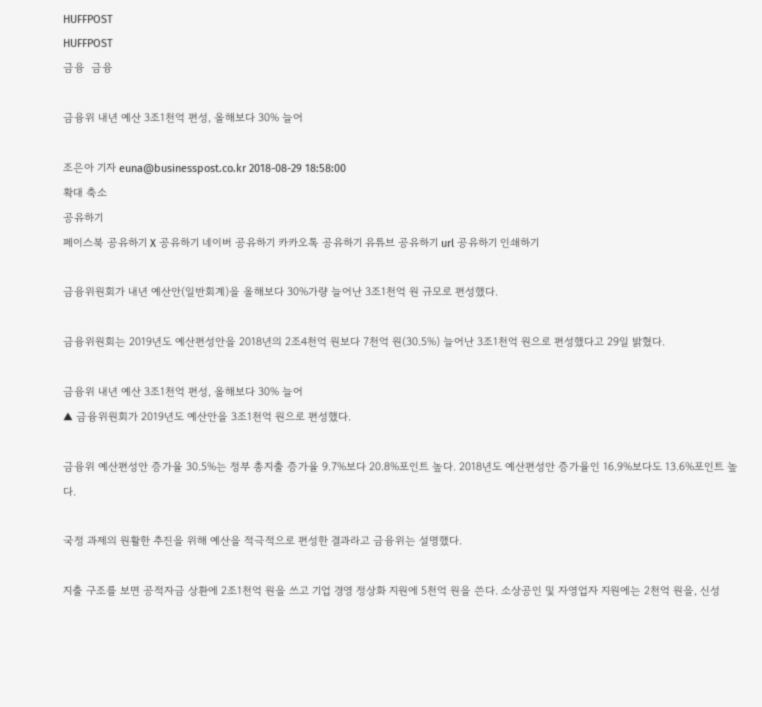HUFFPOST
HUFFPOST
금융  금융

금융위 내년 예산 3조1천억 편성, 올해보다 30% 늘어

조은아 기자 euna@businesspost.co.kr 2018-08-29 18:58:00
확대 축소
공유하기
페이스북 공유하기 X 공유하기 네이버 공유하기 카카오톡 공유하기 유튜브 공유하기 url 공유하기 인쇄하기

금융위원회가 내년 예산안(일반회계)을 올해보다 30%가량 늘어난 3조1천억 원 규모로 편성했다.

금융위원회는 2019년도 예산편성안을 2018년의 2조4천억 원보다 7천억 원(30.5%) 늘어난 3조1천억 원으로 편성했다고 29일 밝혔다.

금융위 내년 예산 3조1천억 편성, 올해보다 30% 늘어
▲ 금융위원회가 2019년도 예산안을 3조1천억 원으로 편성했다.

금융위 예산편성안 증가율 30.5%는 정부 총지출 증가율 9.7%보다 20.8%포인트 높다. 2018년도 예산편성안 증가율인 16.9%보다도 13.6%포인트 높다.

국정 과제의 원활한 추진을 위해 예산을 적극적으로 편성한 결과라고 금융위는 설명했다.

지출 구조를 보면 공적자금 상환에 2조1천억 원을 쓰고 기업 경영 정상화 지원에 5천억 원을 쓴다. 소상공인 및 자영업자 지원에는 2천억 원을, 신성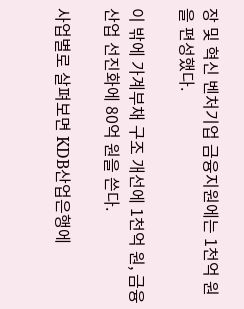장 및 혁신 벤처기업 금융지원에는 1천억 원을 편성했다.

이 밖에 가계부채 구조 개선에 1천억 원, 금융산업 선진화에 80억 원을 쓴다.

사업별로 살펴보면 KDB산업은행에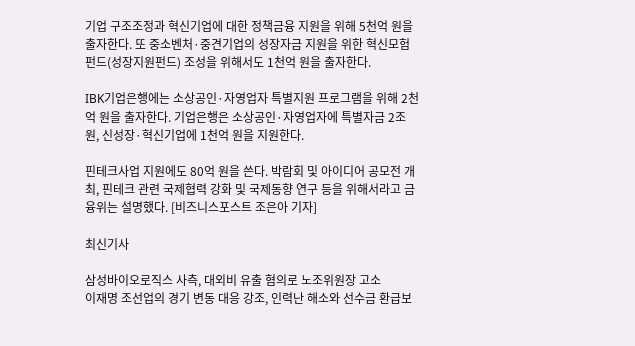기업 구조조정과 혁신기업에 대한 정책금융 지원을 위해 5천억 원을 출자한다. 또 중소벤처·중견기업의 성장자금 지원을 위한 혁신모험펀드(성장지원펀드) 조성을 위해서도 1천억 원을 출자한다.

IBK기업은행에는 소상공인·자영업자 특별지원 프로그램을 위해 2천억 원을 출자한다. 기업은행은 소상공인·자영업자에 특별자금 2조 원, 신성장·혁신기업에 1천억 원을 지원한다.

핀테크사업 지원에도 80억 원을 쓴다. 박람회 및 아이디어 공모전 개최, 핀테크 관련 국제협력 강화 및 국제동향 연구 등을 위해서라고 금융위는 설명했다. [비즈니스포스트 조은아 기자]

최신기사

삼성바이오로직스 사측, 대외비 유출 혐의로 노조위원장 고소
이재명 조선업의 경기 변동 대응 강조, 인력난 해소와 선수금 환급보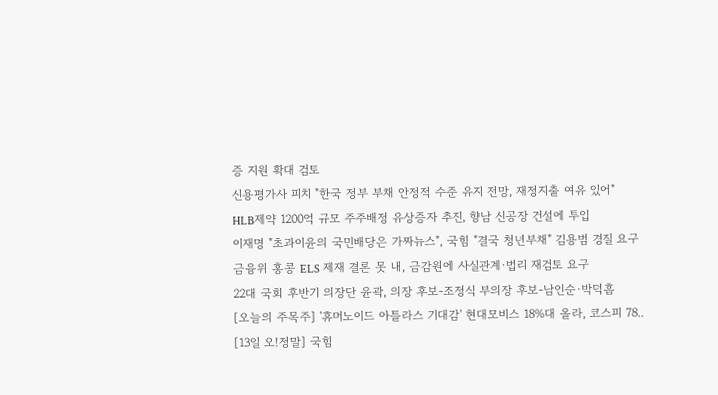증 지원 확대 검토
신용평가사 피치 "한국 정부 부채 안정적 수준 유지 전망, 재정지출 여유 있어"
HLB제약 1200억 규모 주주배정 유상증자 추진, 향남 신공장 건설에 투입
이재명 "초과이윤의 국민배당은 가짜뉴스", 국힘 "결국 청년부채" 김용범 경질 요구
금융위 홍콩 ELS 제재 결론 못 내, 금감원에 사실관계·법리 재검토 요구
22대 국회 후반기 의장단 윤곽, 의장 후보-조정식 부의장 후보-남인순·박덕흠
[오늘의 주목주] '휴머노이드 아틀라스 기대감' 현대모비스 18%대 올라, 코스피 78..
[13일 오!정말] 국힘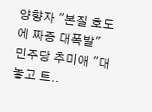양향자 "본질 호도에 짜증 대폭발" 민주당 추미애 "대놓고 트..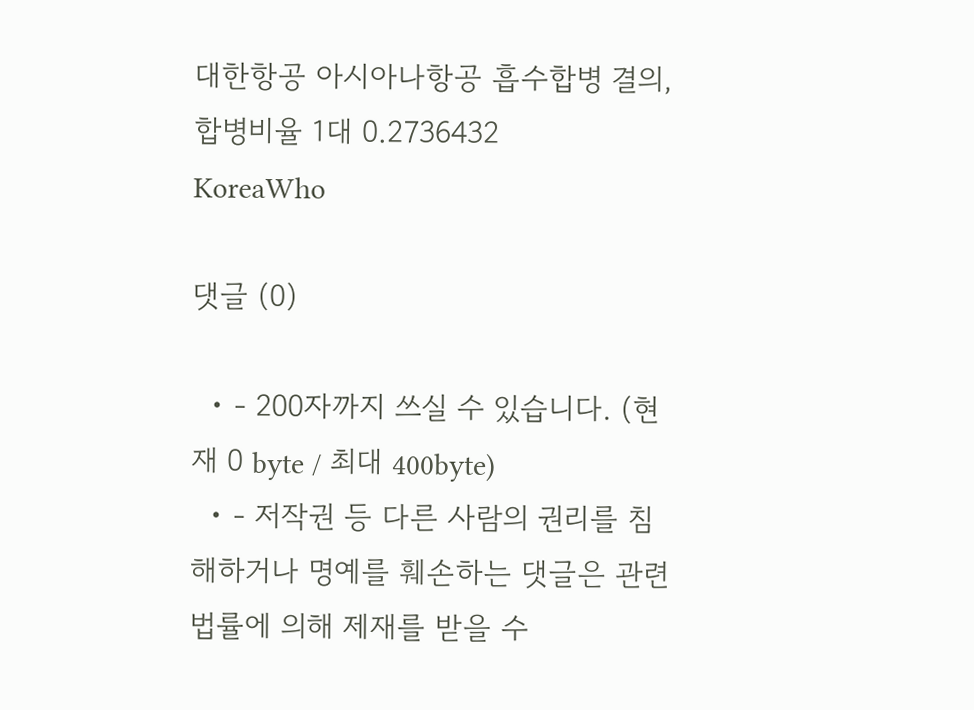대한항공 아시아나항공 흡수합병 결의, 합병비율 1대 0.2736432
KoreaWho

댓글 (0)

  • - 200자까지 쓰실 수 있습니다. (현재 0 byte / 최대 400byte)
  • - 저작권 등 다른 사람의 권리를 침해하거나 명예를 훼손하는 댓글은 관련 법률에 의해 제재를 받을 수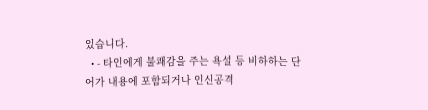있습니다.
  • - 타인에게 불쾌감을 주는 욕설 등 비하하는 단어가 내용에 포함되거나 인신공격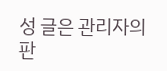성 글은 관리자의 판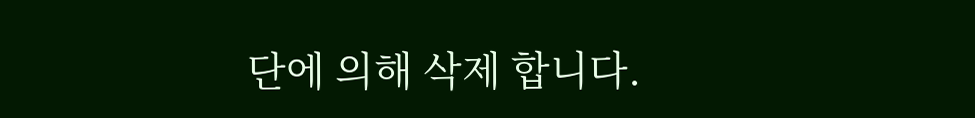단에 의해 삭제 합니다.